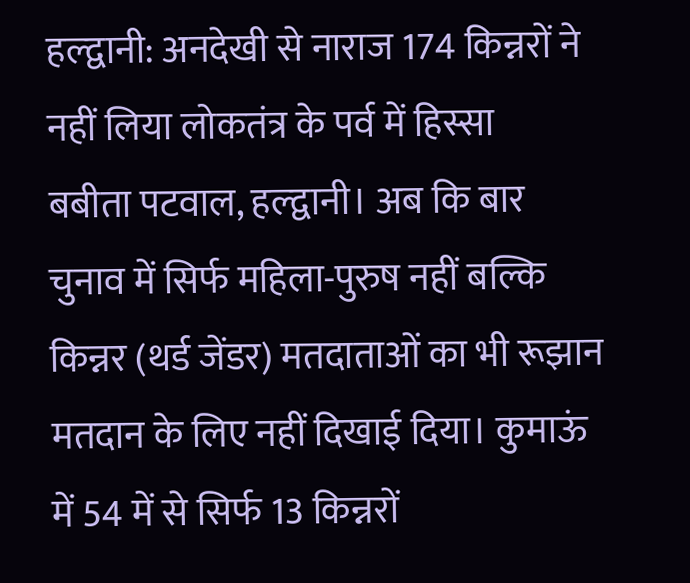हल्द्वानी: अनदेखी से नाराज 174 किन्नरों ने नहीं लिया लोकतंत्र के पर्व में हिस्सा
बबीता पटवाल, हल्द्वानी। अब कि बार चुनाव में सिर्फ महिला-पुरुष नहीं बल्कि किन्नर (थर्ड जेंडर) मतदाताओं का भी रूझान मतदान के लिए नहीं दिखाई दिया। कुमाऊं में 54 में से सिर्फ 13 किन्नरों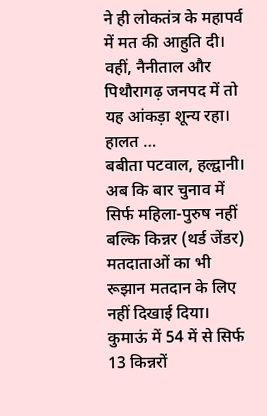ने ही लोकतंत्र के महापर्व में मत की आहुति दी। वहीं, नैनीताल और पिथौरागढ़ जनपद में तो यह आंकड़ा शून्य रहा। हालत …
बबीता पटवाल, हल्द्वानी। अब कि बार चुनाव में सिर्फ महिला-पुरुष नहीं बल्कि किन्नर (थर्ड जेंडर) मतदाताओं का भी रूझान मतदान के लिए नहीं दिखाई दिया। कुमाऊं में 54 में से सिर्फ 13 किन्नरों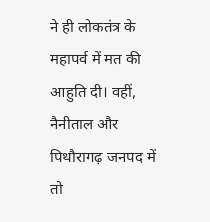ने ही लोकतंत्र के महापर्व में मत की आहुति दी। वहीं, नैनीताल और पिथौरागढ़ जनपद में तो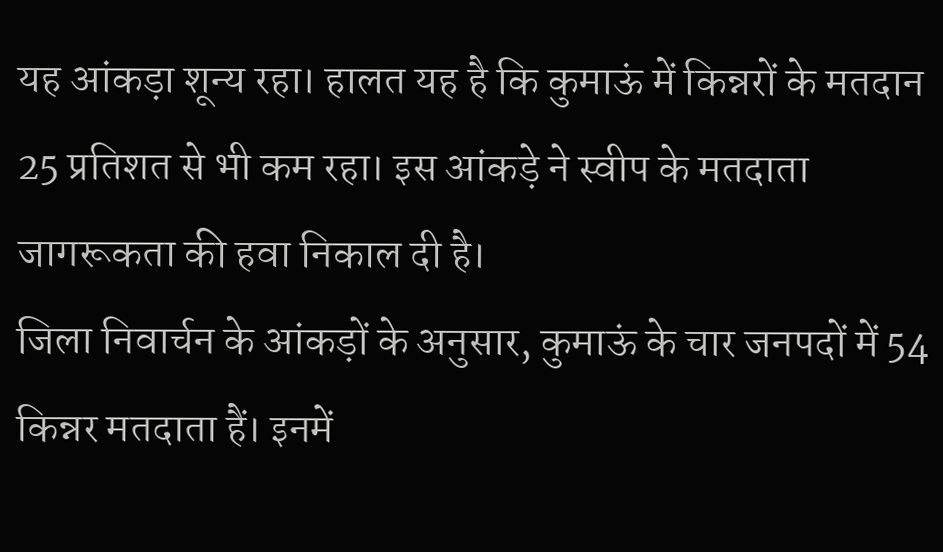यह आंकड़ा शून्य रहा। हालत यह है कि कुमाऊं में किन्नरों के मतदान 25 प्रतिशत से भी कम रहा। इस आंकड़े ने स्वीप के मतदाता जागरूकता की हवा निकाल दी है।
जिला निवार्चन के आंकड़ों के अनुसार, कुमाऊं के चार जनपदों में 54 किन्नर मतदाता हैं। इनमें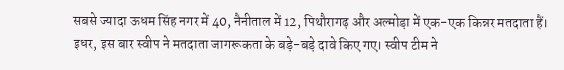सबसे ज्यादा ऊधम सिंह नगर में 40, नैनीताल में 12, पिथौरागढ़ और अल्मोड़ा में एक-एक किन्नर मतदाता हैं। इधर, इस बार स्वीप ने मतदाता जागरूकता के बड़े-बड़े दावे किए गए। स्वीप टीम ने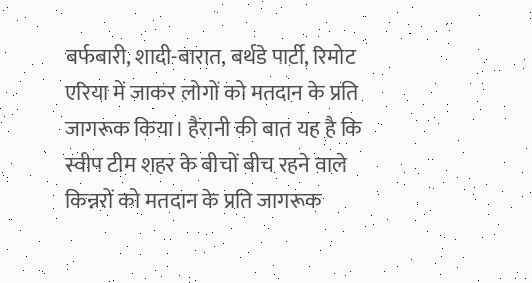बर्फबारी, शादी-बारात, बर्थडे पार्टी, रिमोट एरिया में जाकर लोगों को मतदान के प्रति जागरूक किया। हैरानी की बात यह है कि स्वीप टीम शहर के बीचों बीच रहने वाले किन्नरों को मतदान के प्रति जागरूक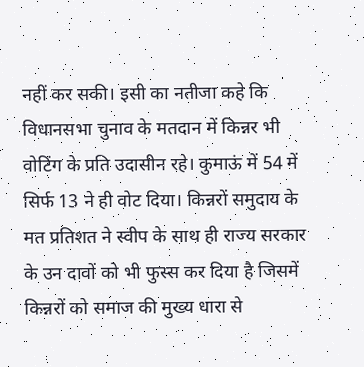नहीं कर सकी। इसी का नतीजा कहे कि विधानसभा चुनाव के मतदान में किन्नर भी वोटिंग के प्रति उदासीन रहे। कुमाऊं में 54 में सिर्फ 13 ने ही वोट दिया। किन्नरों समुदाय के मत प्रतिशत ने स्वीप के साथ ही राज्य सरकार के उन दावों को भी फुस्स कर दिया है जिसमें किन्नरों को समाज की मुख्य धारा से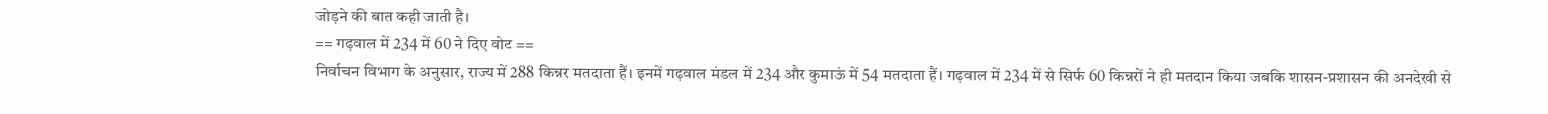जोड़ने की बात कही जाती है।
== गढ़वाल में 234 में 60 ने दिए वोट ==
निर्वाचन विभाग के अनुसार, राज्य में 288 किन्नर मतदाता हैं। इनमें गढ़वाल मंडल में 234 और कुमाऊं में 54 मतदाता हैं। गढ़वाल में 234 में से सिर्फ 60 किन्नरों ने ही मतदान किया जबकि शासन-प्रशासन की अनदेखी से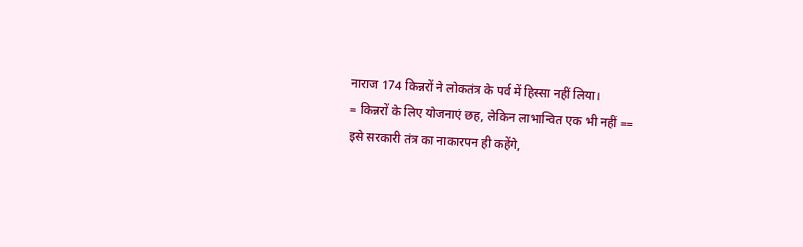नाराज 174 किन्नरों ने लोकतंत्र के पर्व में हिस्सा नहीं लिया।
= किन्नरों के लिए योजनाएं छह, लेकिन लाभान्वित एक भी नहीं ==
इसे सरकारी तंत्र का नाकारपन ही कहेंगे,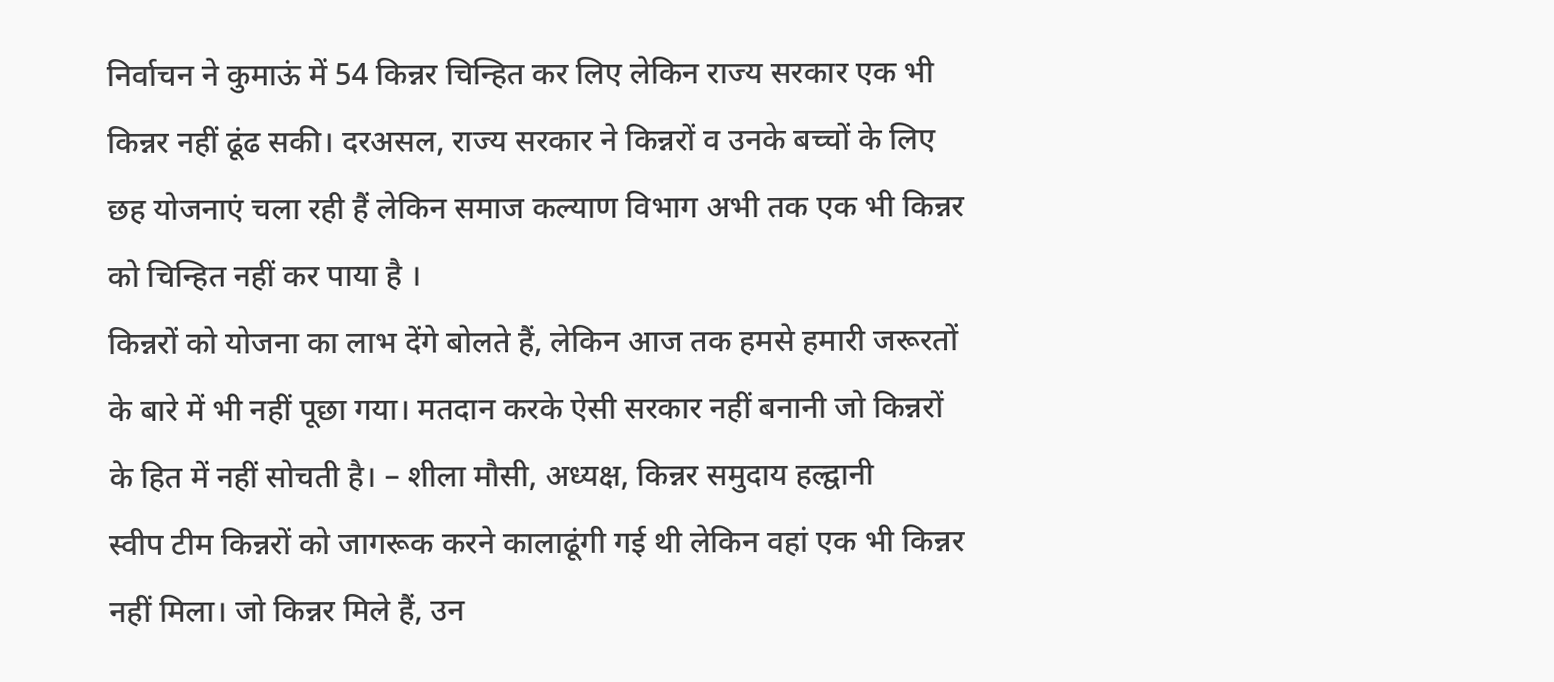निर्वाचन ने कुमाऊं में 54 किन्नर चिन्हित कर लिए लेकिन राज्य सरकार एक भी किन्नर नहीं ढूंढ सकी। दरअसल, राज्य सरकार ने किन्नरों व उनके बच्चों के लिए छह योजनाएं चला रही हैं लेकिन समाज कल्याण विभाग अभी तक एक भी किन्नर को चिन्हित नहीं कर पाया है ।
किन्नरों को योजना का लाभ देंगे बोलते हैं, लेकिन आज तक हमसे हमारी जरूरतों के बारे में भी नहीं पूछा गया। मतदान करके ऐसी सरकार नहीं बनानी जो किन्नरों के हित में नहीं सोचती है। – शीला मौसी, अध्यक्ष, किन्नर समुदाय हल्द्वानी
स्वीप टीम किन्नरों को जागरूक करने कालाढूंगी गई थी लेकिन वहां एक भी किन्नर नहीं मिला। जो किन्नर मिले हैं, उन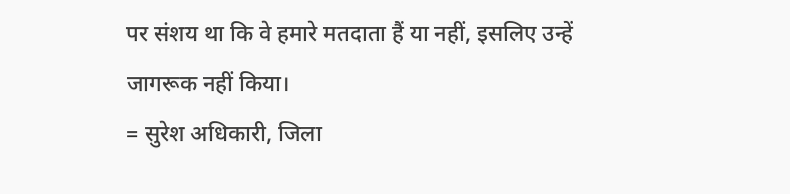पर संशय था कि वे हमारे मतदाता हैं या नहीं, इसलिए उन्हें जागरूक नहीं किया।
= सुरेश अधिकारी, जिला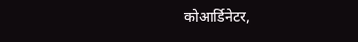कोआर्डिनेटर,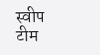स्वीप टीम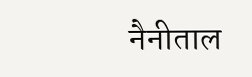नैनीताल